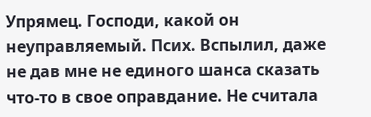Упрямец. Господи, какой он неуправляемый. Псих. Вспылил, даже не дав мне не единого шанса сказать что-то в свое оправдание. Не считала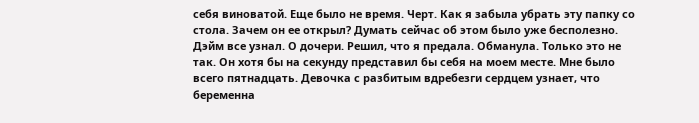себя виноватой. Еще было не время. Черт. Как я забыла убрать эту папку со стола. Зачем он ее открыл? Думать сейчас об этом было уже бесполезно. Дэйм все узнал. О дочери. Решил, что я предала. Обманула. Только это не так. Он хотя бы на секунду представил бы себя на моем месте. Мне было всего пятнадцать. Девочка с разбитым вдребезги сердцем узнает, что беременна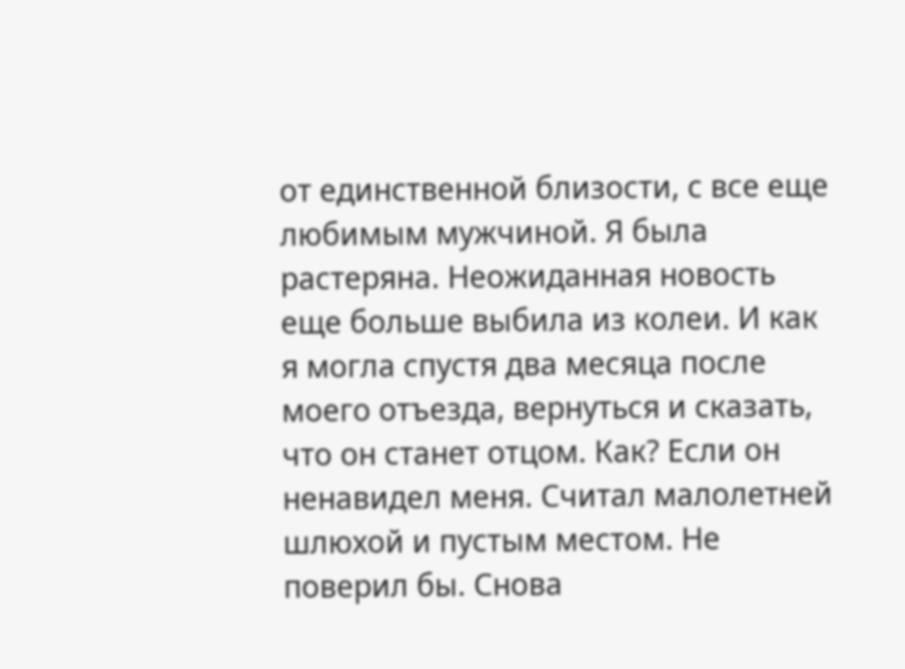от единственной близости, с все еще любимым мужчиной. Я была растеряна. Неожиданная новость еще больше выбила из колеи. И как я могла спустя два месяца после моего отъезда, вернуться и сказать, что он станет отцом. Как? Если он ненавидел меня. Считал малолетней шлюхой и пустым местом. Не поверил бы. Снова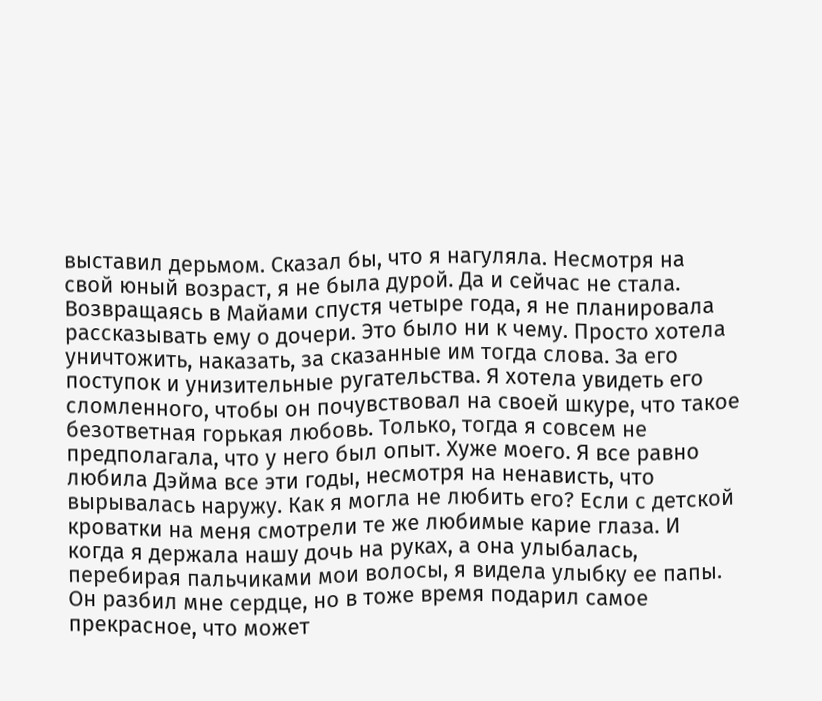выставил дерьмом. Сказал бы, что я нагуляла. Несмотря на свой юный возраст, я не была дурой. Да и сейчас не стала. Возвращаясь в Майами спустя четыре года, я не планировала рассказывать ему о дочери. Это было ни к чему. Просто хотела уничтожить, наказать, за сказанные им тогда слова. За его поступок и унизительные ругательства. Я хотела увидеть его сломленного, чтобы он почувствовал на своей шкуре, что такое безответная горькая любовь. Только, тогда я совсем не предполагала, что у него был опыт. Хуже моего. Я все равно любила Дэйма все эти годы, несмотря на ненависть, что вырывалась наружу. Как я могла не любить его? Если с детской кроватки на меня смотрели те же любимые карие глаза. И когда я держала нашу дочь на руках, а она улыбалась, перебирая пальчиками мои волосы, я видела улыбку ее папы. Он разбил мне сердце, но в тоже время подарил самое прекрасное, что может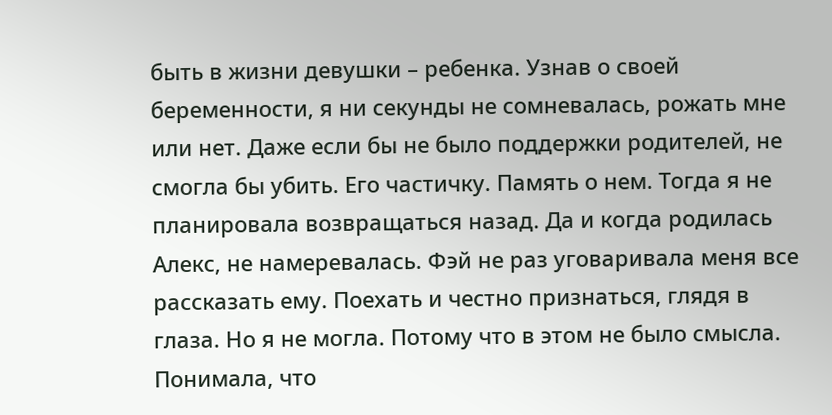быть в жизни девушки – ребенка. Узнав о своей беременности, я ни секунды не сомневалась, рожать мне или нет. Даже если бы не было поддержки родителей, не смогла бы убить. Его частичку. Память о нем. Тогда я не планировала возвращаться назад. Да и когда родилась Алекс, не намеревалась. Фэй не раз уговаривала меня все рассказать ему. Поехать и честно признаться, глядя в глаза. Но я не могла. Потому что в этом не было смысла. Понимала, что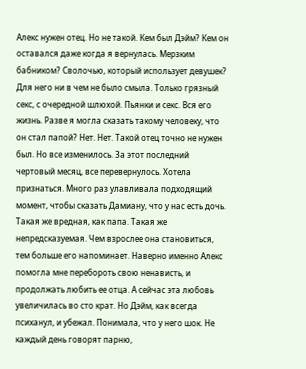Алекс нужен отец. Но не такой. Кем был Дэйм? Кем он оставался даже когда я вернулась. Мерзким бабником? Сволочью, который использует девушек? Для него ни в чем не было смыла. Только грязный секс, с очередной шлюхой. Пьянки и секс. Вся его жизнь. Разве я могла сказать такому человеку, что он стал папой? Нет. Нет. Такой отец точно не нужен был. Но все изменилось. За этот последний чертовый месяц, все перевернулось. Хотела признаться. Много раз улавливала подходящий момент, чтобы сказать Дамиану, что у нас есть дочь. Такая же вредная, как папа. Такая же непредсказуемая. Чем взрослее она становиться, тем больше его напоминает. Наверно именно Алекс помогла мне перебороть свою ненависть, и продолжать любить ее отца. А сейчас эта любовь увеличилась во сто крат. Но Дэйм, как всегда психанул, и убежал. Понимала, что у него шок. Не каждый день говорят парню,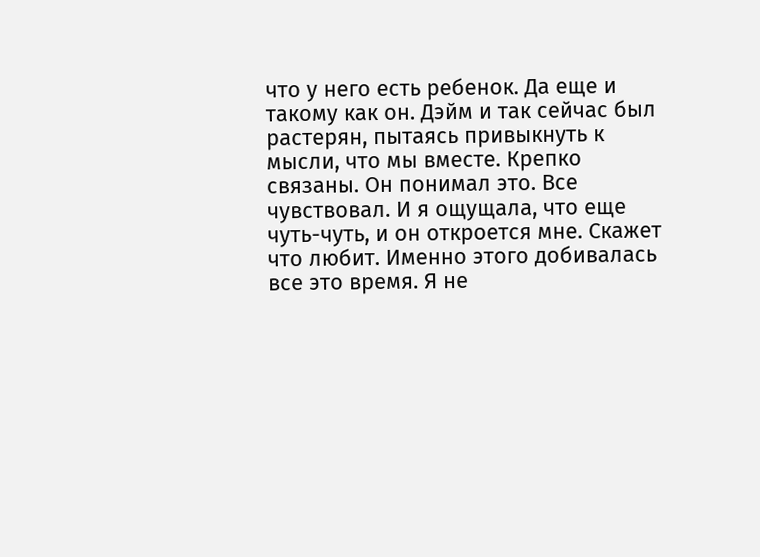что у него есть ребенок. Да еще и такому как он. Дэйм и так сейчас был растерян, пытаясь привыкнуть к мысли, что мы вместе. Крепко связаны. Он понимал это. Все чувствовал. И я ощущала, что еще чуть-чуть, и он откроется мне. Скажет что любит. Именно этого добивалась все это время. Я не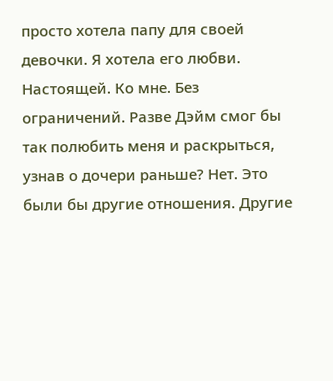просто хотела папу для своей девочки. Я хотела его любви. Настоящей. Ко мне. Без ограничений. Разве Дэйм смог бы так полюбить меня и раскрыться, узнав о дочери раньше? Нет. Это были бы другие отношения. Другие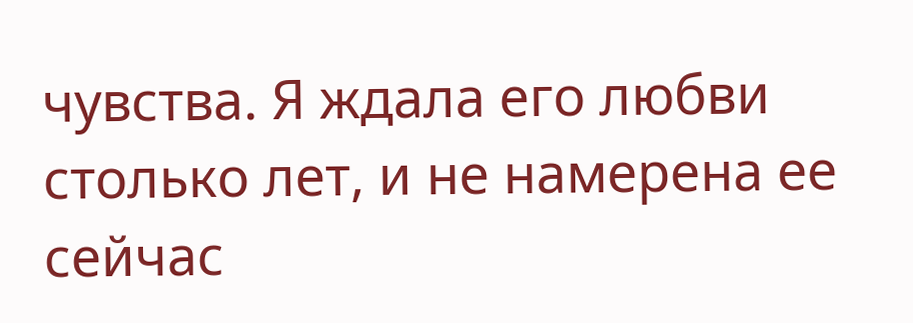чувства. Я ждала его любви столько лет, и не намерена ее сейчас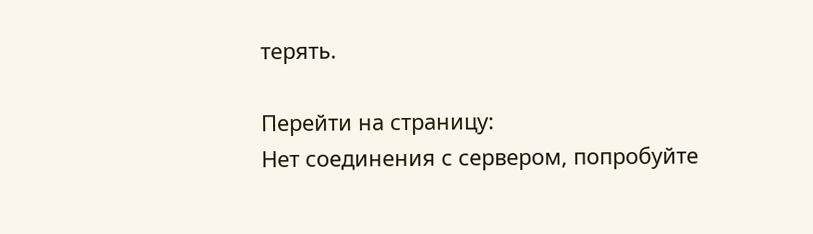терять.

Перейти на страницу:
Нет соединения с сервером, попробуйте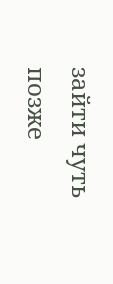зайти чуть позже